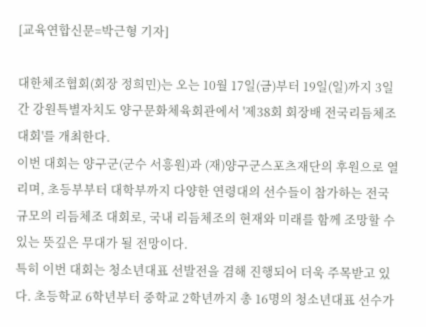[교육연합신문=박근형 기자]

대한체조협회(회장 정희민)는 오는 10월 17일(금)부터 19일(일)까지 3일간 강원특별자치도 양구문화체육회관에서 '제38회 회장배 전국리듬체조대회'를 개최한다.
이번 대회는 양구군(군수 서흥원)과 (재)양구군스포츠재단의 후원으로 열리며, 초등부부터 대학부까지 다양한 연령대의 선수들이 참가하는 전국 규모의 리듬체조 대회로, 국내 리듬체조의 현재와 미래를 함께 조망할 수 있는 뜻깊은 무대가 될 전망이다.
특히 이번 대회는 청소년대표 선발전을 겸해 진행되어 더욱 주목받고 있다. 초등학교 6학년부터 중학교 2학년까지 총 16명의 청소년대표 선수가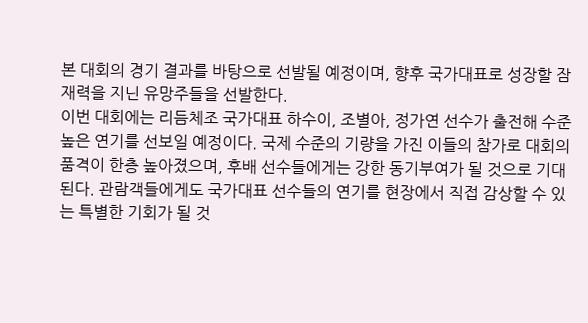본 대회의 경기 결과를 바탕으로 선발될 예정이며, 향후 국가대표로 성장할 잠재력을 지닌 유망주들을 선발한다.
이번 대회에는 리듬체조 국가대표 하수이, 조별아, 정가연 선수가 출전해 수준 높은 연기를 선보일 예정이다. 국제 수준의 기량을 가진 이들의 참가로 대회의 품격이 한층 높아졌으며, 후배 선수들에게는 강한 동기부여가 될 것으로 기대된다. 관람객들에게도 국가대표 선수들의 연기를 현장에서 직접 감상할 수 있는 특별한 기회가 될 것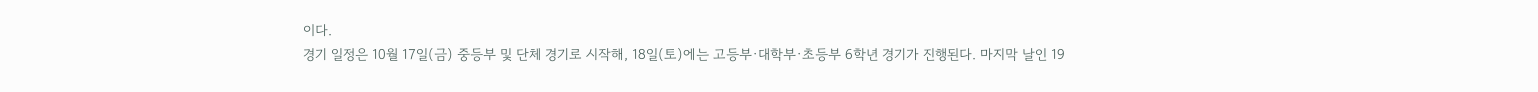이다.
경기 일정은 10월 17일(금) 중등부 및 단체 경기로 시작해, 18일(토)에는 고등부·대학부·초등부 6학년 경기가 진행된다. 마지막 날인 19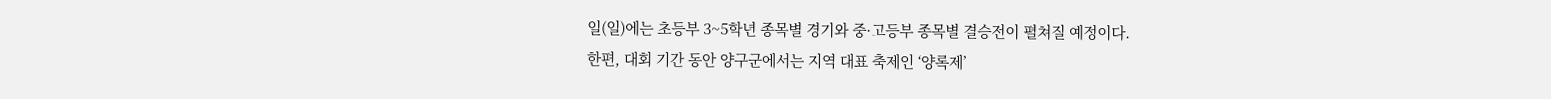일(일)에는 초등부 3~5학년 종목별 경기와 중·고등부 종목별 결승전이 펼쳐질 예정이다.
한편, 대회 기간 동안 양구군에서는 지역 대표 축제인 ‘양록제’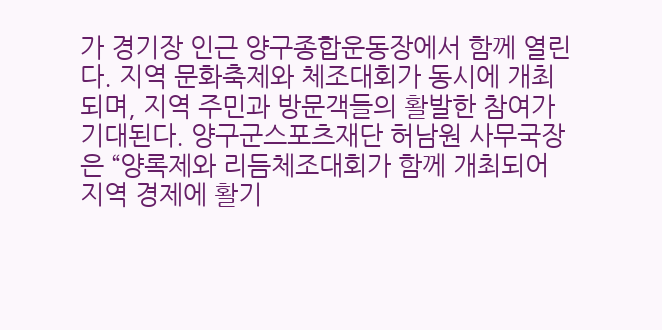가 경기장 인근 양구종합운동장에서 함께 열린다. 지역 문화축제와 체조대회가 동시에 개최되며, 지역 주민과 방문객들의 활발한 참여가 기대된다. 양구군스포츠재단 허남원 사무국장은 “양록제와 리듬체조대회가 함께 개최되어 지역 경제에 활기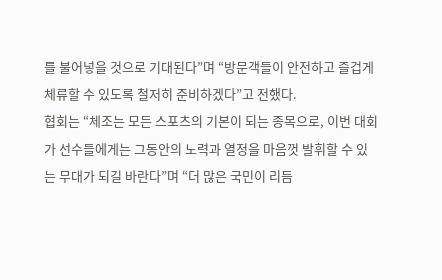를 불어넣을 것으로 기대된다”며 “방문객들이 안전하고 즐겁게 체류할 수 있도록 철저히 준비하겠다”고 전했다.
협회는 “체조는 모든 스포츠의 기본이 되는 종목으로, 이번 대회가 선수들에게는 그동안의 노력과 열정을 마음껏 발휘할 수 있는 무대가 되길 바란다”며 “더 많은 국민이 리듬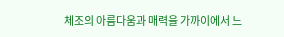체조의 아름다움과 매력을 가까이에서 느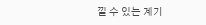낄 수 있는 계기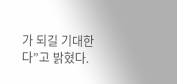가 되길 기대한다”고 밝혔다.